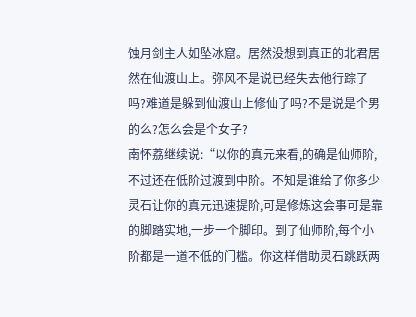蚀月剑主人如坠冰窟。居然没想到真正的北君居然在仙渡山上。弥风不是说已经失去他行踪了吗?难道是躲到仙渡山上修仙了吗?不是说是个男的么?怎么会是个女子?
南怀荔继续说:“以你的真元来看,的确是仙师阶,不过还在低阶过渡到中阶。不知是谁给了你多少灵石让你的真元迅速提阶,可是修炼这会事可是靠的脚踏实地,一步一个脚印。到了仙师阶,每个小阶都是一道不低的门槛。你这样借助灵石跳跃两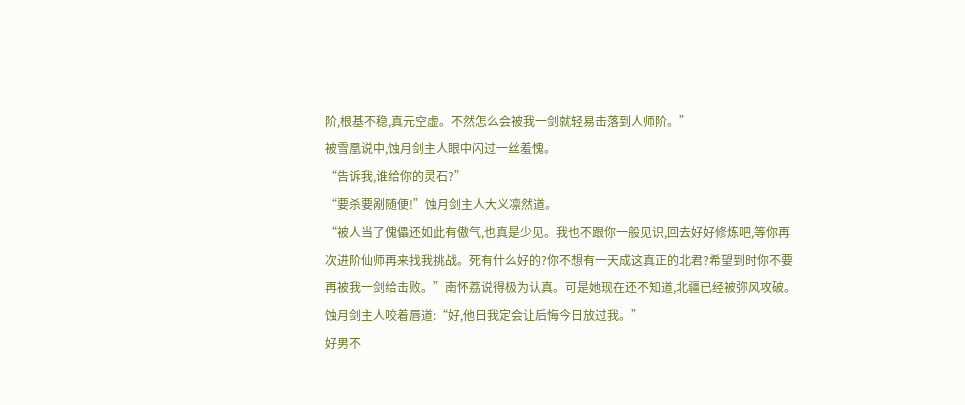阶,根基不稳,真元空虚。不然怎么会被我一剑就轻易击落到人师阶。”
被雪凰说中,蚀月剑主人眼中闪过一丝羞愧。
“告诉我,谁给你的灵石?”
“要杀要剐随便!”蚀月剑主人大义凛然道。
“被人当了傀儡还如此有傲气,也真是少见。我也不跟你一般见识,回去好好修炼吧,等你再次进阶仙师再来找我挑战。死有什么好的?你不想有一天成这真正的北君?希望到时你不要再被我一剑给击败。”南怀荔说得极为认真。可是她现在还不知道,北疆已经被弥风攻破。
蚀月剑主人咬着唇道:“好,他日我定会让后悔今日放过我。”
好男不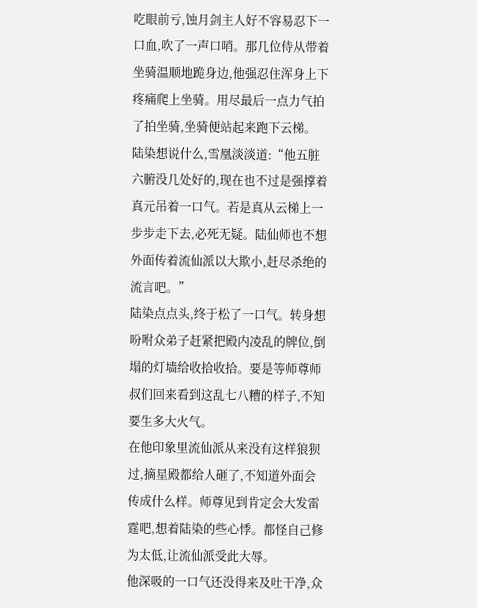吃眼前亏,蚀月剑主人好不容易忍下一口血,吹了一声口哨。那几位侍从带着坐骑温顺地跪身边,他强忍住浑身上下疼痛爬上坐骑。用尽最后一点力气拍了拍坐骑,坐骑便站起来跑下云梯。
陆染想说什么,雪凰淡淡道:“他五脏六腑没几处好的,现在也不过是强撑着真元吊着一口气。若是真从云梯上一步步走下去,必死无疑。陆仙师也不想外面传着流仙派以大欺小,赶尽杀绝的流言吧。”
陆染点点头,终于松了一口气。转身想吩咐众弟子赶紧把殿内凌乱的牌位,倒塌的灯墙给收拾收拾。要是等师尊师叔们回来看到这乱七八糟的样子,不知要生多大火气。
在他印象里流仙派从来没有这样狼狈过,摘星殿都给人砸了,不知道外面会传成什么样。师尊见到肯定会大发雷霆吧,想着陆染的些心悸。都怪自己修为太低,让流仙派受此大辱。
他深吸的一口气还没得来及吐干净,众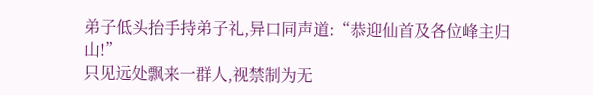弟子低头抬手持弟子礼,异口同声道:“恭迎仙首及各位峰主归山!”
只见远处飘来一群人,视禁制为无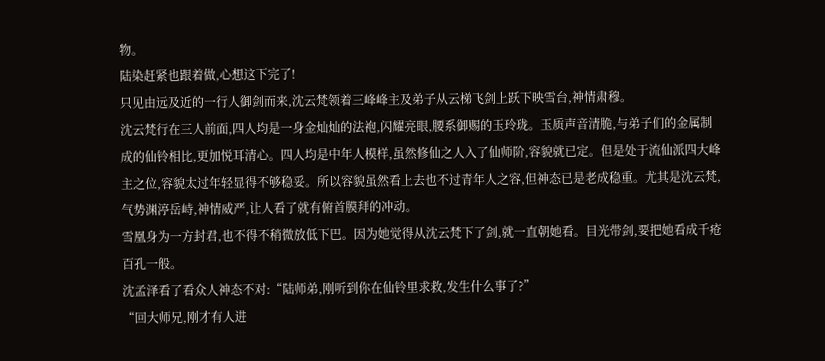物。
陆染赶紧也跟着做,心想这下完了!
只见由远及近的一行人御剑而来,沈云梵领着三峰峰主及弟子从云梯飞剑上跃下映雪台,神情肃穆。
沈云梵行在三人前面,四人均是一身金灿灿的法袍,闪耀亮眼,腰系御赐的玉玲珑。玉质声音清脆,与弟子们的金属制成的仙铃相比,更加悦耳清心。四人均是中年人模样,虽然修仙之人入了仙师阶,容貌就已定。但是处于流仙派四大峰主之位,容貌太过年轻显得不够稳妥。所以容貌虽然看上去也不过青年人之容,但神态已是老成稳重。尤其是沈云梵,气势渊渟岳峙,神情威严,让人看了就有俯首膜拜的冲动。
雪凰身为一方封君,也不得不稍微放低下巴。因为她觉得从沈云梵下了剑,就一直朝她看。目光带剑,要把她看成千疮百孔一般。
沈孟泽看了看众人神态不对:“陆师弟,刚听到你在仙铃里求救,发生什么事了?”
“回大师兄,刚才有人进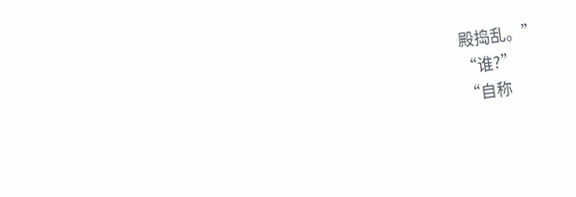殿捣乱。”
“谁?”
“自称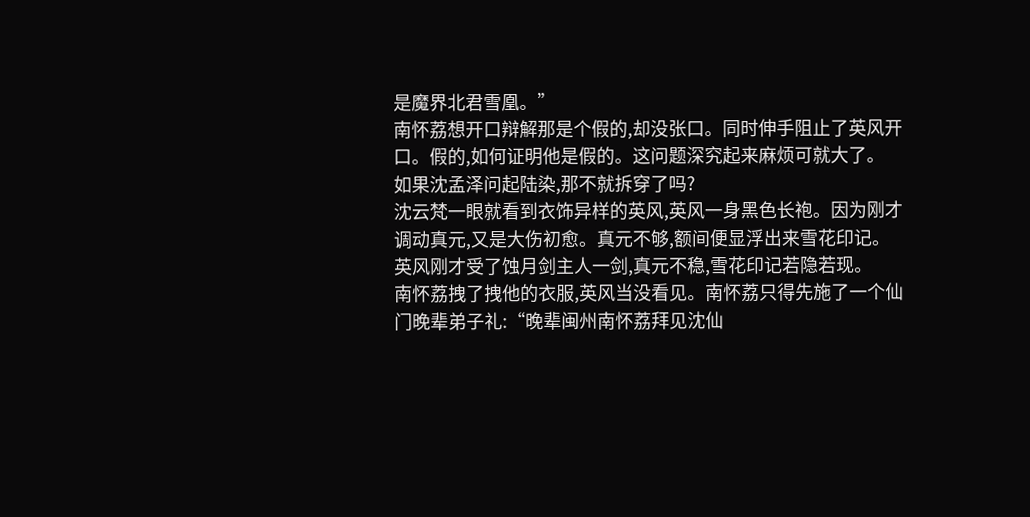是魔界北君雪凰。”
南怀荔想开口辩解那是个假的,却没张口。同时伸手阻止了英风开口。假的,如何证明他是假的。这问题深究起来麻烦可就大了。
如果沈孟泽问起陆染,那不就拆穿了吗?
沈云梵一眼就看到衣饰异样的英风,英风一身黑色长袍。因为刚才调动真元,又是大伤初愈。真元不够,额间便显浮出来雪花印记。英风刚才受了蚀月剑主人一剑,真元不稳,雪花印记若隐若现。
南怀荔拽了拽他的衣服,英风当没看见。南怀荔只得先施了一个仙门晚辈弟子礼:“晚辈闽州南怀荔拜见沈仙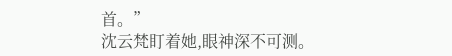首。”
沈云梵盯着她,眼神深不可测。